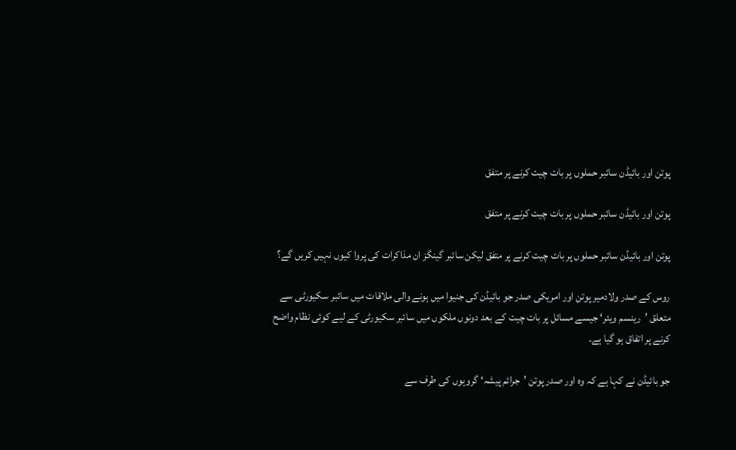پوتن اور بائیڈن سائبر حملوں پر بات چیت کرنے پر متفق

پوتن اور بائیڈن سائبر حملوں پر بات چیت کرنے پر متفق

پوتن اور بائیڈن سائبر حملوں پر بات چیت کرنے پر متفق لیکن سائبر گینگز ان مذاکرات کی پروا کیوں نہیں کریں گے؟

روس کے صدر ولادمیر پوتن اور امریکی صدر جو بائیڈن کی جنیوا میں ہونے والی ملاقات میں سائبر سکیورٹی سے متعلق ’رینسم ویئر‘ جیسے مسائل پر بات چیت کے بعد دونوں ملکوں میں سائبر سکیورٹی کے لیے کوئی نظام واضح کرنے پر اتفاق ہو گیا ہے۔

جو بائیڈن نے کہا ہے کہ وہ اور صدر پوتن ’جرائم پیشہ‘ گروہوں کی طرف سے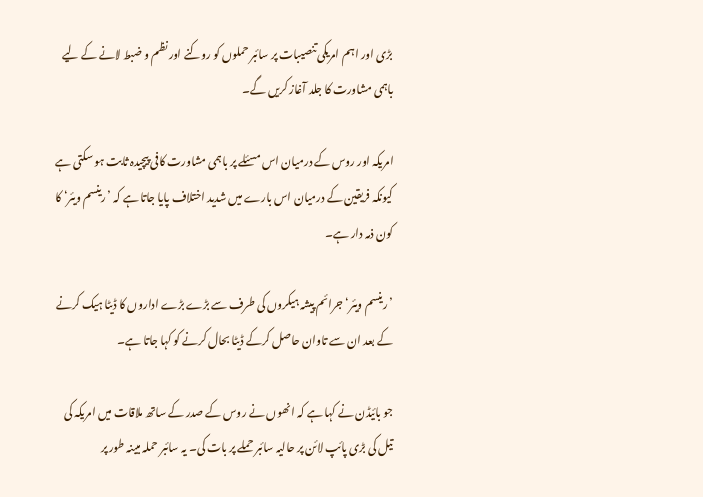بڑی اور اہم امریکی تنصیبات پر سائبر حملوں کو روکنے اور نظم و ضبط لانے کے لیے باہمی مشاورت کا جلد آغاز کریں گے۔

امریکہ اور روس کے درمیان اس مسئلے پر باہمی مشاورت کافی پیچیدہ ثابت ہو سکتی ہے کیونکہ فریقین کے درمیان اس بارے میں شدید اختلاف پایا جاتا ہے کہ ’رینسم ویئر‘ کا کون ذمہ دار ہے۔

’رینسم ویئر‘ جرائم پیشہ ہیکروں کی طرف سے بڑے بڑے اداروں کا ڈیٹا ہیک کرنے کے بعد ان سے تاوان حاصل کرکے ڈیٹا بحال کرنے کو کہا جاتا ہے۔

جو بائیڈن نے کہا ہے کہ انھوں نے روس کے صدر کے ساتھ ملاقات میں امریکہ کی تیل کی بڑی پائپ لائن پر حالیہ سائبر حملے پر بات کی۔ یہ سائبر حملہ مبینہ طور پر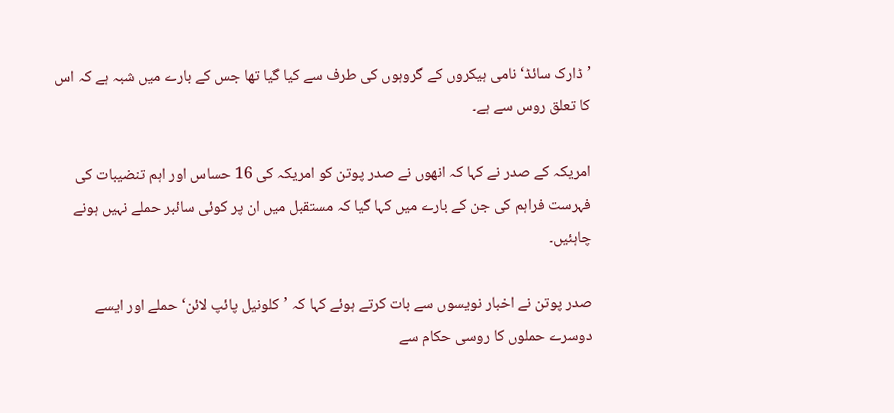’ڈارک سائڈ‘ نامی ہیکروں کے گروہوں کی طرف سے کیا گیا تھا جس کے بارے میں شبہ ہے کہ اس کا تعلق روس سے ہے۔

امریکہ کے صدر نے کہا کہ انھوں نے صدر پوتن کو امریکہ کی 16 حساس اور اہم تنضیبات کی فہرست فراہم کی جن کے بارے میں کہا گیا کہ مستقبل میں ان پر کوئی سائبر حملے نہیں ہونے چاہئیں۔

صدر پوتن نے اخبار نویسوں سے بات کرتے ہوئے کہا کہ ’کلونیل پائپ لائن‘ حملے اور ایسے دوسرے حملوں کا روسی حکام سے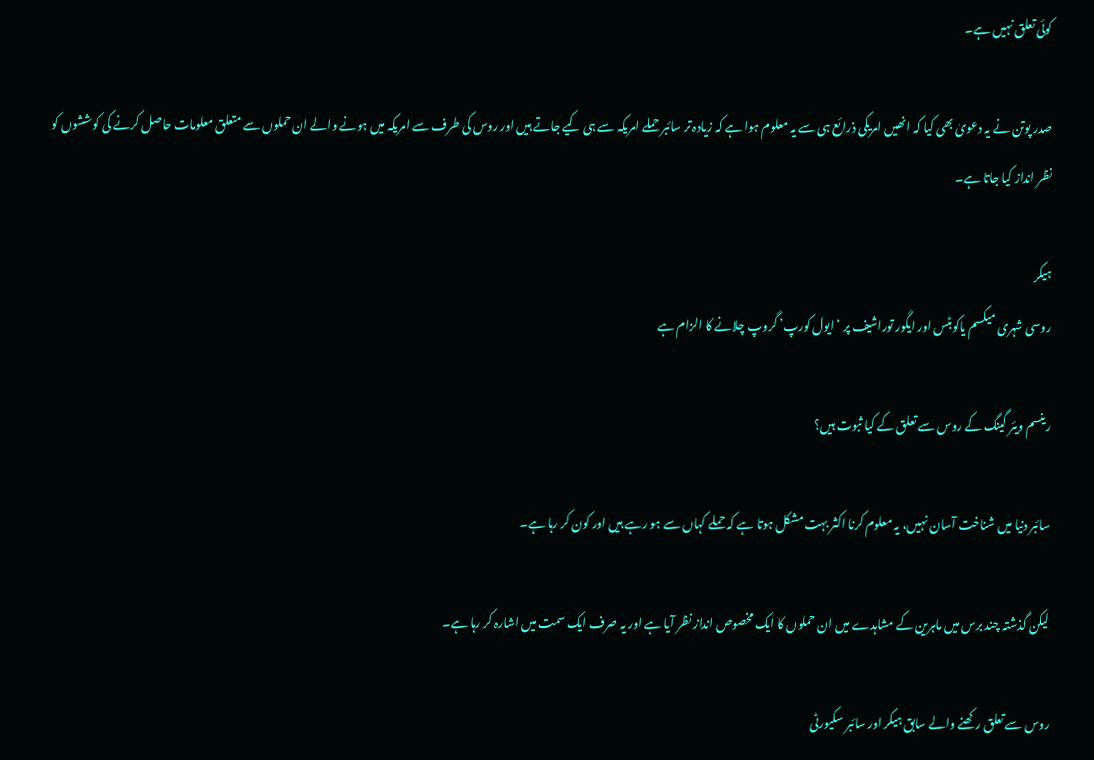کوئی تعلق نہیں ہے۔

صدر پوتن نے یہ دعویٰ بھی کیا کہ انھیں امریکی ذرائع ہی سے یہ معلوم ہوا ہے کہ زیادہ تر سائبر حملے امریکہ سے ہی کیے جاتے ہیں اور روس کی طرف سے امریکہ میں ہونے والے ان حملوں سے متعلق معلومات حاصل کرنے کی کوششوں کو نظر انداز کیا جاتا ہے۔

ہیکر
روسی شہری میکسم یاکوبٹس اور ایگور توراشیف پر ‘ایول کورپ’ گروپ چلانے کا الزام ہے

رینسم ویئر گینگ کے روس سے تعلق کے کیا ثبوت ہیں؟

سائبر دنیا میں شناخت آسان نہیں، یہ معلوم کرنا اکثر بہت مشکل ہوتا ہے کہ حملے کہاں سے ہو رہے ہیں اور کون کر رہا ہے۔

لیکن گذشتہ چند برس میں ماہرین کے مشاہدے میں ان حملوں کا ایک مخصوص انداز نظر آیا ہے اور یہ صرف ایک سمت میں اشارہ کر رہا ہے۔

روس سے تعلق رکھنے والے سابق ہیکر اور سائبر سکیورٹی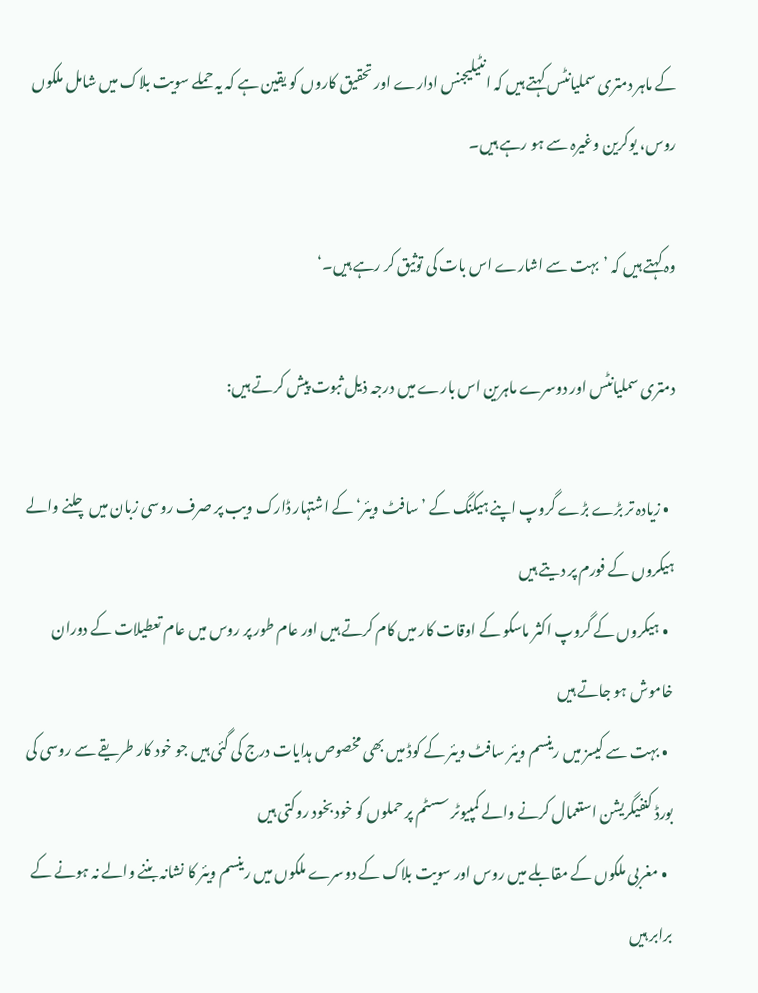کے ماہر دمتری سملیانٹس کہتے ہیں کہ انٹیلیجنس ادارے اور تحقیق کاروں کو یقین ہے کہ یہ حملے سویت بلاک میں شامل ملکوں روس، یوکرین وغیرہ سے ہو رہے ہیں۔

وہ کہتے ہیں کہ ’بہت سے اشارے اس بات کی توثیق کر رہے ہیں۔‘

دمتری سملیانٹس اور دوسرے ماہرین اس بارے میں درجہ ذیل ثبوت پیش کرتے ہیں:

  • زیادہ تر بڑے بڑے گروپ اپنے ہیکنگ کے ’سافٹ ویئر‘ کے اشتہار ڈارک ویب پر صرف روسی زبان میں چلنے والے ہیکروں کے فورم پر دیتے ہیں
  • ہیکروں کے گروپ اکثر ماسکو کے اوقات کار میں کام کرتے ہیں اور عام طور پر روس میں عام تعطیلات کے دوران خاموش ہو جاتے ہیں
  • بہت سے کیسز میں رینسم ویئر سافٹ ویئر کے کوڈ میں بھی مخصوص ہدایات درج کی گئی ہیں جو خود کار طریقے سے روسی کی بورڈ کنفیگریشن استعمال کرنے والے کمپیوٹر سسٹم پر حملوں کو خود بخود روکتی ہیں
  • مغربی ملکوں کے مقابلے میں روس اور سویت بلاک کے دوسرے ملکوں میں رینسم ویئر کا نشانہ بننے والے نہ ہونے کے برابر ہیں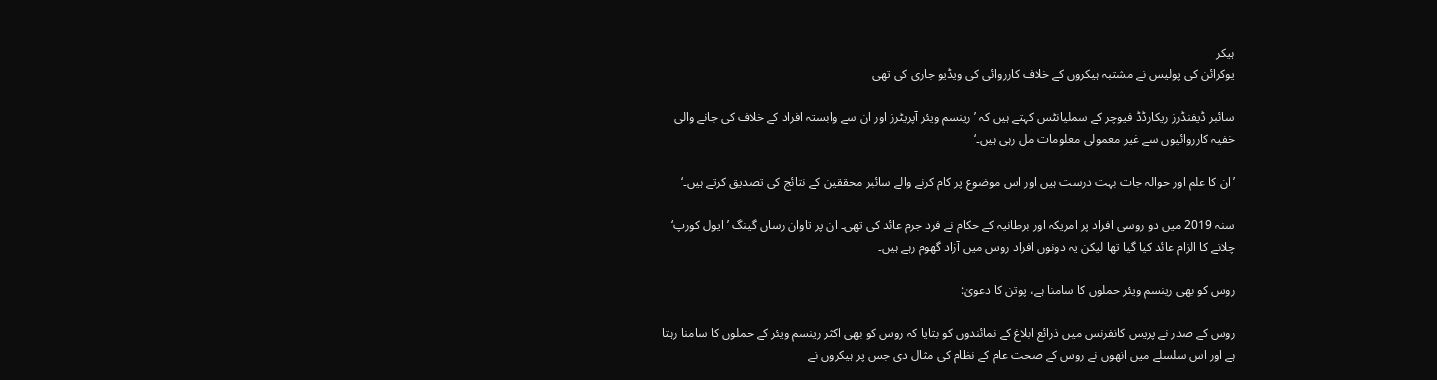ہیکر
یوکرائن کی پولیس نے مشتبہ ہیکروں کے خلاف کارروائی کی ویڈیو جاری کی تھی

سائبر ڈیفنڈرز ریکارڈڈ فیوچر کے سملیانٹس کہتے ہیں کہ ’رینسم ویئر آپریٹرز اور ان سے وابستہ افراد کے خلاف کی جانے والی خفیہ کارروائیوں سے غیر معمولی معلومات مل رہی ہیں۔‘

’ان کا علم اور حوالہ جات بہت درست ہیں اور اس موضوع پر کام کرنے والے سائبر محققین کے نتائج کی تصدیق کرتے ہیں۔‘

سنہ 2019 میں دو روسی افراد پر امریکہ اور برطانیہ کے حکام نے فرد جرم عائد کی تھی۔ ان پر تاوان رساں گینگ ’ایول کورپ‘ چلانے کا الزام عائد کیا گیا تھا لیکن یہ دونوں افراد روس میں آزاد گھوم رہے ہیں۔

روس کو بھی رینسم ویئر حملوں کا سامنا ہے، پوتن کا دعویٰ:

روس کے صدر نے پریس کانفرنس میں ذرائع ابلاغ کے نمائندوں کو بتایا کہ روس کو بھی اکثر رینسم ویئر کے حملوں کا سامنا رہتا ہے اور اس سلسلے میں انھوں نے روس کے صحت عام کے نظام کی مثال دی جس پر ہیکروں نے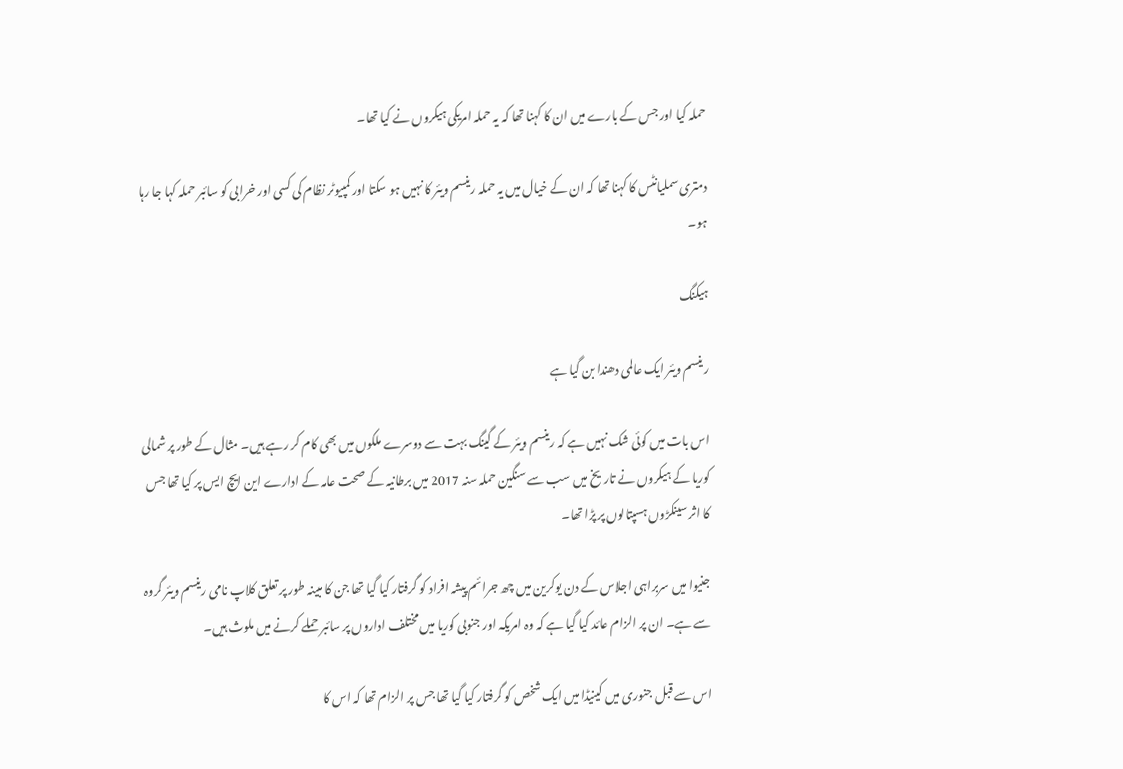حملہ کیا اور جس کے بارے میں ان کا کہنا تھا کہ یہ حملہ امریکی ہیکروں نے کیا تھا۔

دمتری سملیانٹس کا کہنا تھا کہ ان کے خیال میں یہ حملہ رینسم ویئر کا نہیں ہو سکتا اور کمپیوٹر نظام کی کسی اور خرابی کو سائبر حملہ کہا جا رہا ہو۔

ہیکنگ

رینسم ویئر ایک عالمی دھندا بن گیا ہے

اس بات میں کوئی شک نہیں ہے کہ رینسم ویئر کے گینگ بہت سے دوسرے ملکوں میں بھی کام کر رہے ہیں۔ مثال کے طور پر شمالی کوریا کے ہیکروں نے تاریخ میں سب سے سنگین حملہ سنہ 2017 میں برطانیہ کے صحت عامہ کے ادارے این ایچ ایس پر کیا تھا جس کا اثر سینکڑوں ہسپتالوں پر پڑا تھا۔

جنیوا میں سربراہی اجلاس کے دن یوکرین میں چھ جرائم پیشہ افراد کو گرفتار کیا گیا تھا جن کا مبینہ طور پر تعلق کلاپ نامی رینسم ویئر گروہ سے ہے۔ ان پر الزام عائد کیا گیا ہے کہ وہ امریکہ اور جنوبی کوریا میں مختلف اداروں پر سائبر حملے کرنے میں ملوث ہیں۔

اس سے قبل جنوری میں کینیڈا میں ایک شخص کو گرفتار کیا گیا تھا جس پر الزام تھا کہ اس کا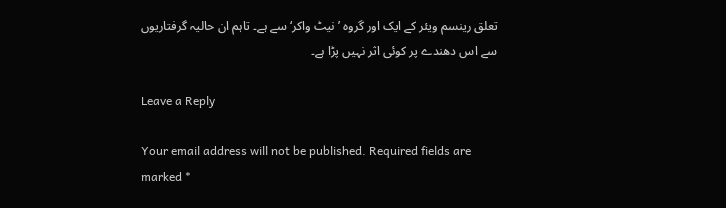تعلق رینسم ویئر کے ایک اور گروہ ’نیٹ واکر‘ سے ہے۔ تاہم ان حالیہ گرفتاریوں سے اس دھندے پر کوئی اثر نہیں پڑا ہے۔

Leave a Reply

Your email address will not be published. Required fields are marked *